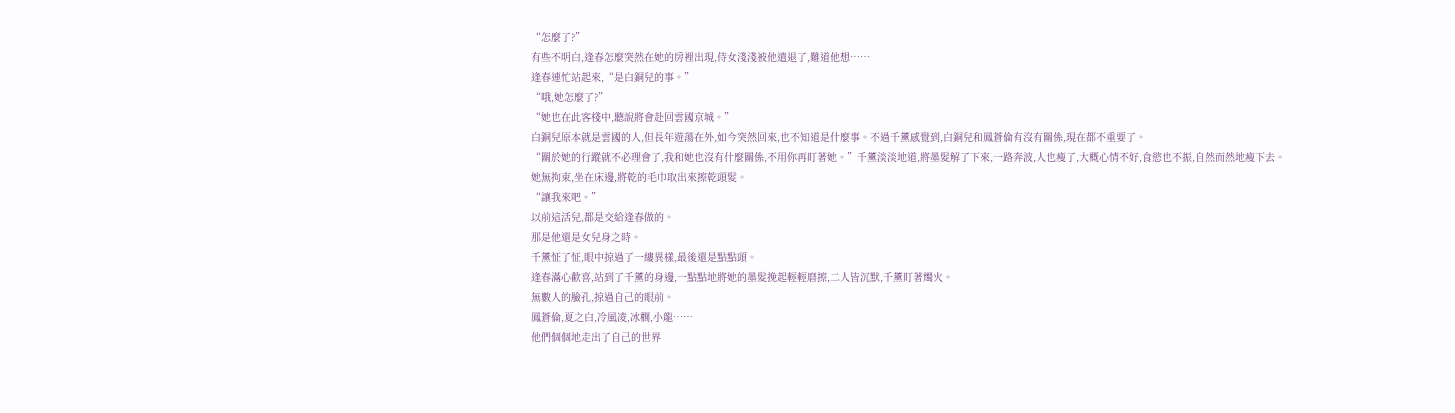“怎麼了?”
有些不明白,逢春怎麼突然在她的房裡出現,侍女淺淺被他遣退了,難道他想……
逢春連忙站起來,“是白銅兒的事。”
“哦,她怎麼了?”
“她也在此客棧中,聽說將會赴回雲國京城。”
白銅兒原本就是雲國的人,但長年遊蕩在外,如今突然回來,也不知道是什麼事。不過千薰感覺到,白銅兒和鳳蒼倫有沒有關係,現在都不重要了。
“關於她的行蹤就不必理會了,我和她也沒有什麼關係,不用你再盯著她。”千薰淡淡地道,將墨髮解了下來,一路奔波,人也瘦了,大概心情不好,食慾也不振,自然而然地瘦下去。
她無拘束,坐在床邊,將乾的毛巾取出來擦乾頭髮。
“讓我來吧。”
以前這活兒,都是交給逢春做的。
那是他還是女兒身之時。
千薰怔了怔,眼中掠過了一縷異樣,最後還是點點頭。
逢春滿心歡喜,站到了千薰的身邊,一點點地將她的墨髮挽起輕輕磨擦,二人皆沉默,千薰盯著燭火。
無數人的臉孔,掠過自己的眼前。
鳳蒼倫,夏之白,冷風凌,冰櫚,小龍……
他們個個地走出了自己的世界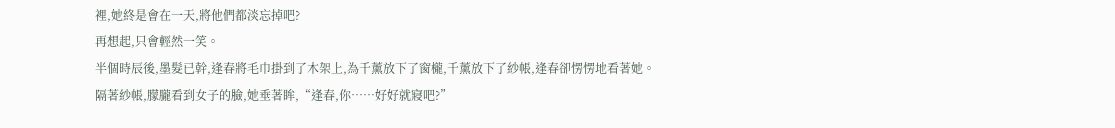裡,她終是會在一天,將他們都淡忘掉吧?
再想起,只會輕然一笑。
半個時辰後,墨髮已幹,逢春將毛巾掛到了木架上,為千薰放下了窗櫳,千薰放下了紗帳,逢春卻愣愣地看著她。
隔著紗帳,朦朧看到女子的臉,她垂著眸,“逢春,你……好好就寢吧?”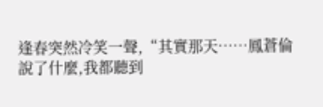逢春突然冷笑一聲,“其實那天……鳳蒼倫說了什麼,我都聽到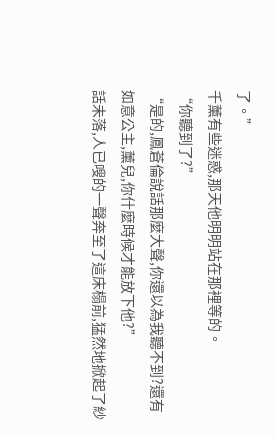了。”
千薰有些迷惑,那天他明明站在那裡等的。
“你聽到了?”
“是的,鳳蒼倫說話那麼大聲,你還以為我聽不到?還有如意公主,薰兒,你什麼時候才能放下他?”
話未落,人已嗖的一聲奔至了這床榻前,猛然地掀起了紗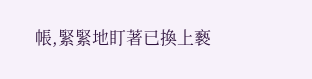帳,緊緊地盯著已換上褻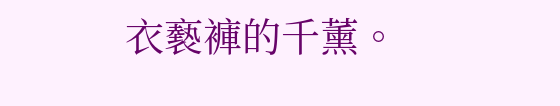衣褻褲的千薰。